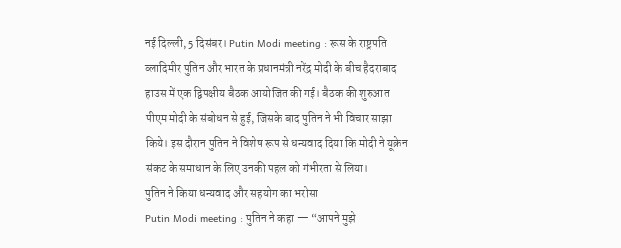नई दिल्ली, 5 दिसंबर। Putin Modi meeting : रूस के राष्ट्रपति व्लादिमीर पुतिन और भारत के प्रधानमंत्री नरेंद्र मोदी के बीच हैदराबाद हाउस में एक द्विपक्षीय बैठक आयोजित की गई। बैठक की शुरुआत पीएम मोदी के संबोधन से हुई, जिसके बाद पुतिन ने भी विचार साझा किये। इस दौरान पुतिन ने विशेष रूप से धन्यवाद दिया कि मोदी ने यूक्रेन संकट के समाधान के लिए उनकी पहल को गंभीरता से लिया।
पुतिन ने किया धन्यवाद और सहयोग का भरोसा
Putin Modi meeting : पुतिन ने कहा — “आपने मुझे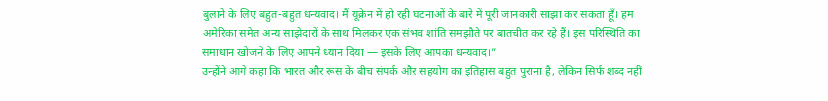बुलाने के लिए बहुत-बहुत धन्यवाद। मैं यूक्रेन में हो रही घटनाओं के बारे में पूरी जानकारी साझा कर सकता हूँ। हम अमेरिका समेत अन्य साझेदारों के साथ मिलकर एक संभव शांति समझौते पर बातचीत कर रहे हैं। इस परिस्थिति का समाधान खोजने के लिए आपने ध्यान दिया — इसके लिए आपका धन्यवाद।”
उन्होंने आगे कहा कि भारत और रूस के बीच संपर्क और सहयोग का इतिहास बहुत पुराना है, लेकिन सिर्फ शब्द नहीं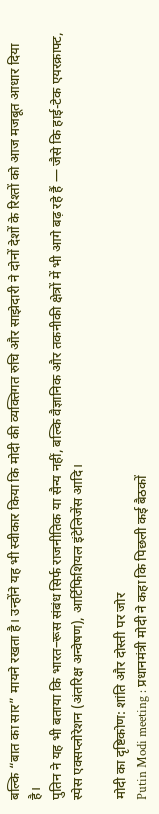बल्कि “बात का सार” मायने रखता है। उन्होंने यह भी स्वीकार किया कि मोदी की व्यक्तिगत रुचि और साझेदारी ने दोनों देशों के रिश्तों को आज मजबूत आधार दिया है।
पुतिन ने यह भी बताया कि भारत–रूस संबंध सिर्फ राजनीतिक या सैन्य नहीं, बल्कि वैज्ञानिक और तकनीकी क्षेत्रों में भी आगे बढ़ रहे हैं — जैसे कि हाई-टेक एयरक्राफ्ट, स्पेस एक्सप्लोरेशन (अंतरिक्ष अन्वेषण), आर्टिफिशियल इंटेलिजेंस आदि।

मोदी का दृष्टिकोण: शांति और दोस्ती पर जोर
Putin Modi meeting : प्रधानमंत्री मोदी ने कहा कि पिछली कई बैठकों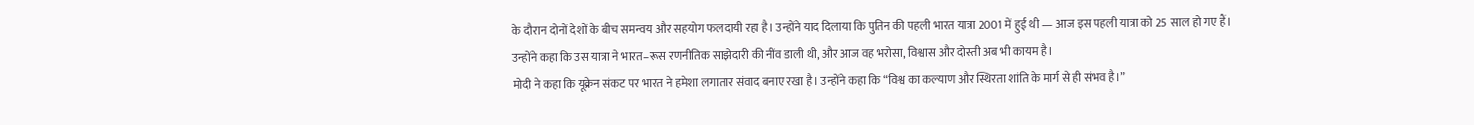के दौरान दोनों देशों के बीच समन्वय और सहयोग फलदायी रहा है। उन्होंने याद दिलाया कि पुतिन की पहली भारत यात्रा 2001 में हुई थी — आज इस पहली यात्रा को 25 साल हो गए हैं। उन्होंने कहा कि उस यात्रा ने भारत–रूस रणनीतिक साझेदारी की नींव डाली थी, और आज वह भरोसा, विश्वास और दोस्ती अब भी कायम है।
मोदी ने कहा कि यूक्रेन संकट पर भारत ने हमेशा लगातार संवाद बनाए रखा है। उन्होंने कहा कि “विश्व का कल्याण और स्थिरता शांति के मार्ग से ही संभव है।”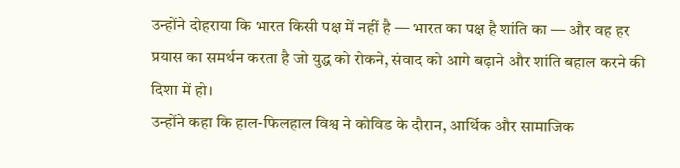उन्होंने दोहराया कि भारत किसी पक्ष में नहीं है — भारत का पक्ष है शांति का — और वह हर प्रयास का समर्थन करता है जो युद्ध को रोकने, संवाद को आगे बढ़ाने और शांति बहाल करने की दिशा में हो।
उन्होंने कहा कि हाल-फिलहाल विश्व ने कोविड के दौरान, आर्थिक और सामाजिक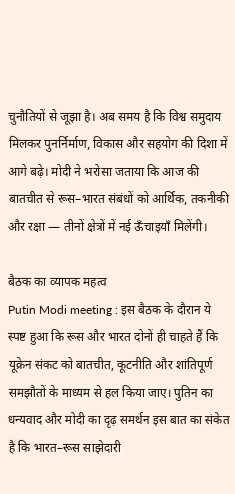चुनौतियों से जूझा है। अब समय है कि विश्व समुदाय मिलकर पुनर्निर्माण, विकास और सहयोग की दिशा में आगे बढ़े। मोदी ने भरोसा जताया कि आज की बातचीत से रूस–भारत संबंधों को आर्थिक, तकनीकी और रक्षा — तीनों क्षेत्रों में नई ऊँचाइयाँ मिलेंगी।

बैठक का व्यापक महत्व
Putin Modi meeting : इस बैठक के दौरान ये स्पष्ट हुआ कि रूस और भारत दोनों ही चाहते हैं कि यूक्रेन संकट को बातचीत, कूटनीति और शांतिपूर्ण समझौतों के माध्यम से हल किया जाए। पुतिन का धन्यवाद और मोदी का दृढ़ समर्थन इस बात का संकेत है कि भारत–रूस साझेदारी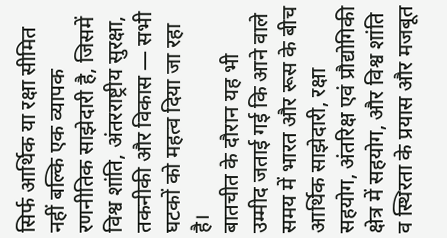सिर्फ आर्थिक या रक्षा सीमित नहीं बल्कि एक व्यापक रणनीतिक साझेदारी है, जिसमें विश्व शांति, अंतरराष्ट्रीय सुरक्षा, तकनीकी और विकास — सभी घटकों को महत्व दिया जा रहा है।
बातचीत के दौरान यह भी उम्मीद जताई गई कि आने वाले समय में भारत और रूस के बीच आर्थिक साझेदारी, रक्षा सहयोग, अंतरिक्ष एवं प्रौद्योगिकी क्षेत्र में सहयोग, और विश्व शांति व स्थिरता के प्रयास और मजबूत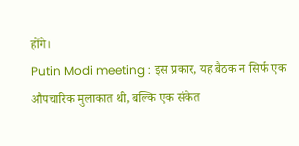होंगे।
Putin Modi meeting : इस प्रकार, यह बैठक न सिर्फ एक औपचारिक मुलाकात थी, बल्कि एक संकेत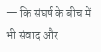— कि संघर्ष के बीच में भी संवाद और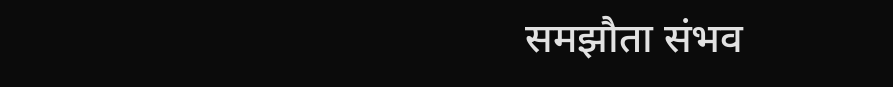समझौता संभव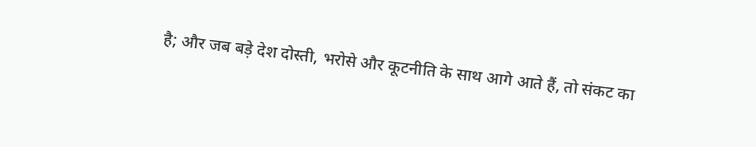है; और जब बड़े देश दोस्ती, भरोसे और कूटनीति के साथ आगे आते हैं, तो संकट का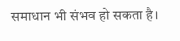समाधान भी संभव हो सकता है।